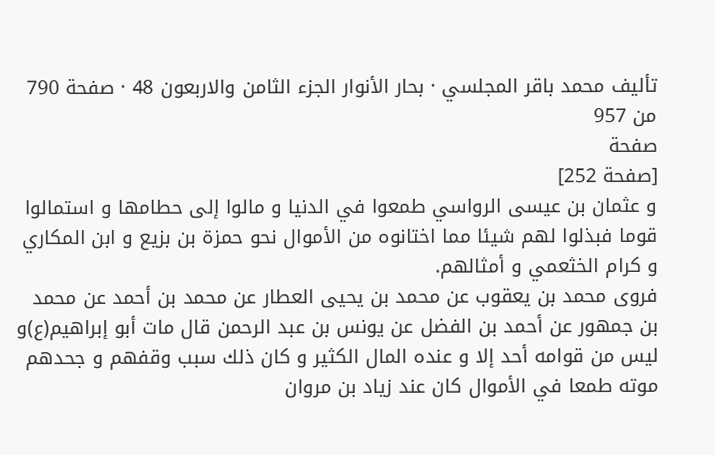تأليف محمد باقر المجلسي · بحار الأنوار الجزء الثامن والاربعون 48 · صفحة 790 من 957
صفحة
[صفحة 252]
و عثمان بن عيسى الرواسي طمعوا في الدنيا و مالوا إلى حطامها و استمالوا قوما فبذلوا لهم شيئا مما اختانوه من الأموال نحو حمزة بن بزيع و ابن المكاري و كرام الخثعمي و أمثالهم.
فروى محمد بن يعقوب عن محمد بن يحيى العطار عن محمد بن أحمد عن محمد بن جمهور عن أحمد بن الفضل عن يونس بن عبد الرحمن قال مات أبو إبراهيم(ع)و ليس من قوامه أحد إلا و عنده المال الكثير و كان ذلك سبب وقفهم و جحدهم موته طمعا في الأموال كان عند زياد بن مروان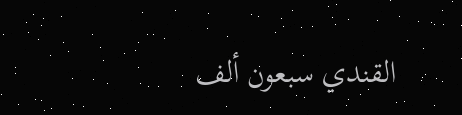القندي سبعون ألف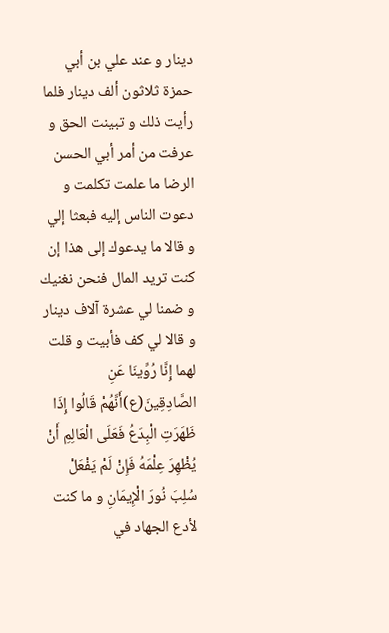دينار و عند علي بن أبي حمزة ثلاثون ألف دينار فلما رأيت ذلك و تبينت الحق و عرفت من أمر أبي الحسن الرضا ما علمت تكلمت و دعوت الناس إليه فبعثا إلي و قالا ما يدعوك إلى هذا إن كنت تريد المال فنحن نغنيك و ضمنا لي عشرة آلاف دينار و قالا لي كف فأبيت و قلت لهما إِنَّا رُوِّينَا عَنِ الصَّادِقِينَ(ع)أَنَّهُمْ قَالُوا إِذَا ظَهَرَتِ الْبِدَعُ فَعَلَى الْعَالِمِ أَنْ يُظْهِرَ عِلْمَهُ فَإِنْ لَمْ يَفْعَلْ سُلِبَ نُورَ الْإِيمَانِ و ما كنت لأدع الجهاد في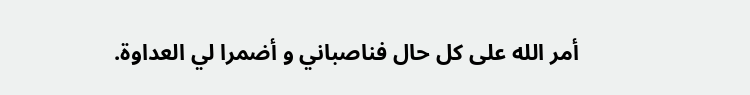أمر الله على كل حال فناصباني و أضمرا لي العداوة.